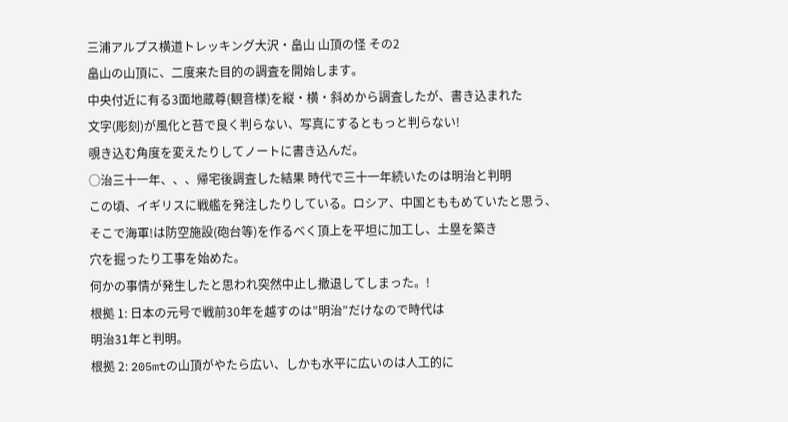三浦アルプス横道トレッキング大沢・畠山 山頂の怪 その2
畠山の山頂に、二度来た目的の調査を開始します。
中央付近に有る3面地蔵尊(観音様)を縦・横・斜めから調査したが、書き込まれた
文字(彫刻)が風化と苔で良く判らない、写真にするともっと判らない!
覗き込む角度を変えたりしてノートに書き込んだ。
○治三十一年、、、帰宅後調査した結果 時代で三十一年続いたのは明治と判明
この頃、イギリスに戦艦を発注したりしている。ロシア、中国とももめていたと思う、
そこで海軍!は防空施設(砲台等)を作るべく頂上を平坦に加工し、土塁を築き
穴を掘ったり工事を始めた。
何かの事情が発生したと思われ突然中止し撤退してしまった。!
根拠 1: 日本の元号で戦前30年を越すのは”明治”だけなので時代は
明治31年と判明。
根拠 2: 205mtの山頂がやたら広い、しかも水平に広いのは人工的に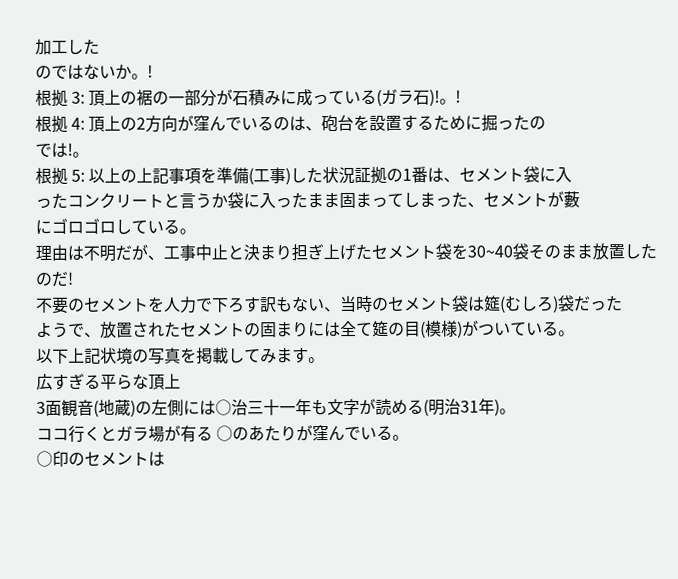加工した
のではないか。!
根拠 3: 頂上の裾の一部分が石積みに成っている(ガラ石)!。!
根拠 4: 頂上の2方向が窪んでいるのは、砲台を設置するために掘ったの
では!。
根拠 5: 以上の上記事項を準備(工事)した状況証拠の1番は、セメント袋に入
ったコンクリートと言うか袋に入ったまま固まってしまった、セメントが藪
にゴロゴロしている。
理由は不明だが、工事中止と決まり担ぎ上げたセメント袋を30~40袋そのまま放置したのだ!
不要のセメントを人力で下ろす訳もない、当時のセメント袋は筵(むしろ)袋だった
ようで、放置されたセメントの固まりには全て筵の目(模様)がついている。
以下上記状境の写真を掲載してみます。
広すぎる平らな頂上
3面観音(地蔵)の左側には○治三十一年も文字が読める(明治31年)。
ココ行くとガラ場が有る ○のあたりが窪んでいる。
○印のセメントは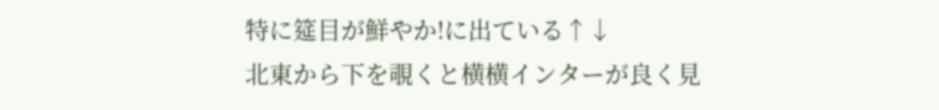特に筵目が鮮やか!に出ている↑↓
北東から下を覗くと横横インターが良く見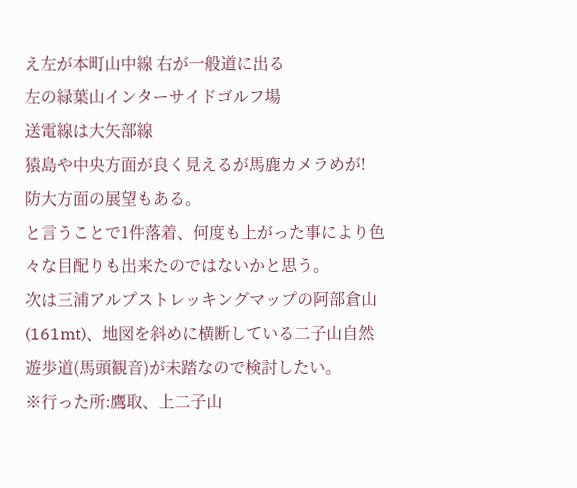え左が本町山中線 右が一般道に出る
左の緑葉山インターサイドゴルフ場
送電線は大矢部線
猿島や中央方面が良く見えるが馬鹿カメラめが!
防大方面の展望もある。
と言うことで1件落着、何度も上がった事により色々な目配りも出来たのではないかと思う。
次は三浦アルプストレッキングマップの阿部倉山(161mt)、地図を斜めに横断している二子山自然遊歩道(馬頭観音)が未踏なので検討したい。
※行った所:鷹取、上二子山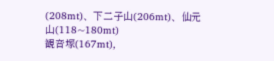(208mt)、下二子山(206mt)、仙元山(118~180mt)
観音塚(167mt),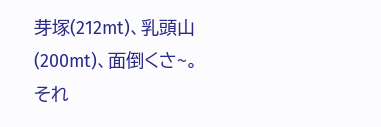芽塚(212mt)、乳頭山(200mt)、面倒くさ~。
それ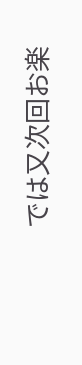では又次回お楽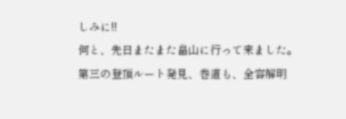しみに!!
何と、先日またまた畠山に行って来ました。
第三の登頂ルート発見、巻道も、全容解明